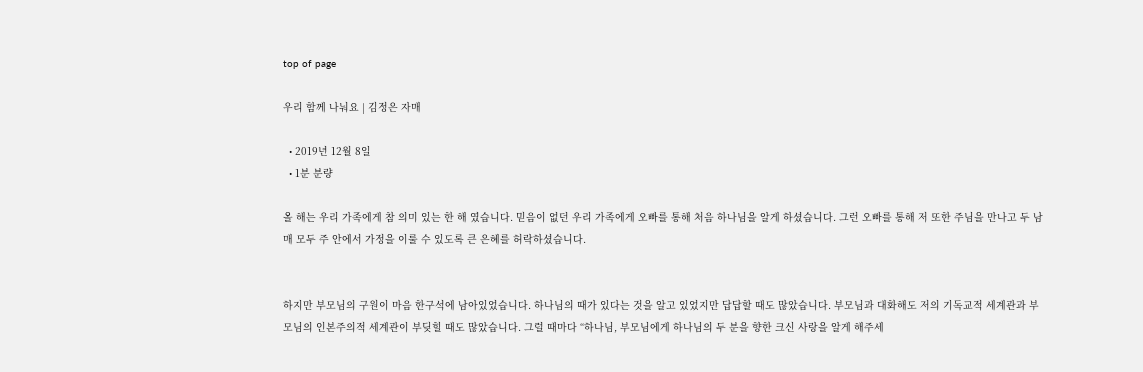top of page

우리 함께 나눠요 | 김정은 자매

  • 2019년 12월 8일
  • 1분 분량

올 해는 우리 가족에게 참 의미 있는 한 해 였습니다. 믿음이 없던 우리 가족에게 오빠를 통해 처음 하나님을 알게 하셨습니다. 그런 오빠를 통해 저 또한 주님을 만나고 두 남매 모두 주 안에서 가정을 이룰 수 있도록 큰 은혜를 허락하셨습니다.


하지만 부모님의 구원이 마음 한구석에 남아있었습니다. 하나님의 때가 있다는 것을 알고 있었지만 답답할 때도 많았습니다. 부모님과 대화해도 저의 기독교적 세계관과 부모님의 인본주의적 세계관이 부딪힐 때도 많았습니다. 그럴 때마다 “하나님, 부모님에게 하나님의 두 분을 향한 크신 사랑을 알게 해주세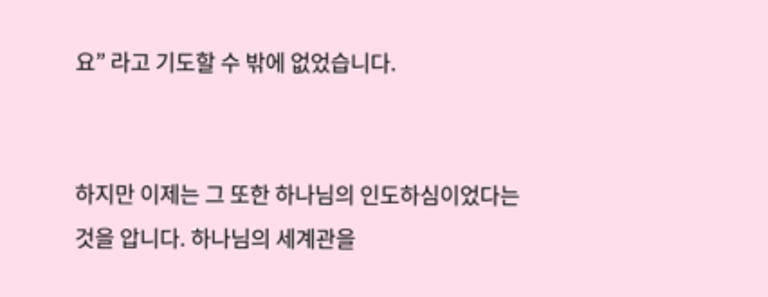요” 라고 기도할 수 밖에 없었습니다.


하지만 이제는 그 또한 하나님의 인도하심이었다는 것을 압니다. 하나님의 세계관을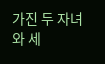가진 두 자녀와 세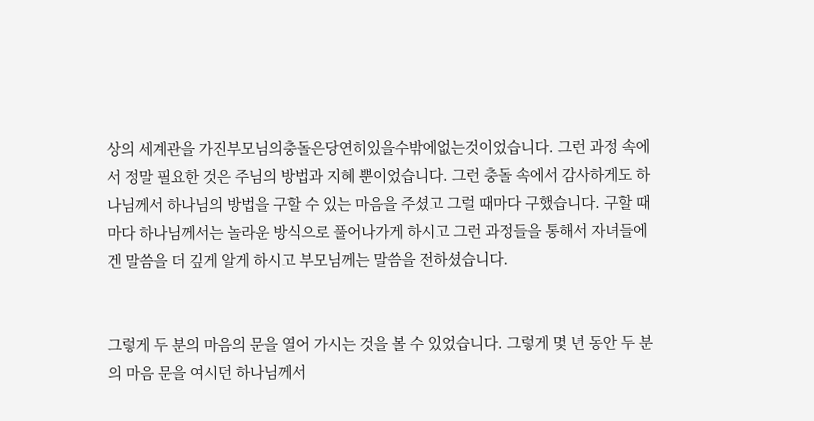상의 세계관을 가진부모님의충돌은당연히있을수밖에없는것이었습니다. 그런 과정 속에서 정말 필요한 것은 주님의 방법과 지혜 뿐이었습니다. 그런 충돌 속에서 감사하게도 하나님께서 하나님의 방법을 구할 수 있는 마음을 주셨고 그럴 때마다 구했습니다. 구할 때마다 하나님께서는 놀라운 방식으로 풀어나가게 하시고 그런 과정들을 통해서 자녀들에겐 말씀을 더 깊게 알게 하시고 부모님께는 말씀을 전하셨습니다.


그렇게 두 분의 마음의 문을 열어 가시는 것을 볼 수 있었습니다. 그렇게 몇 년 동안 두 분의 마음 문을 여시던 하나님께서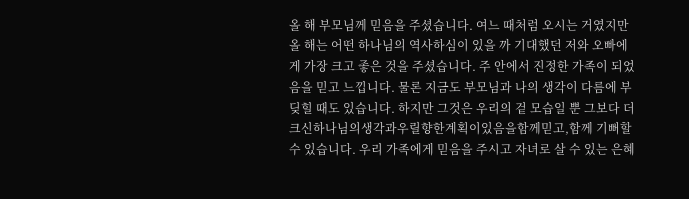올 해 부모님께 믿음을 주셨습니다. 여느 때처럼 오시는 거였지만 올 해는 어떤 하나님의 역사하심이 있을 까 기대했던 저와 오빠에게 가장 크고 좋은 것을 주셨습니다. 주 안에서 진정한 가족이 되었음을 믿고 느낍니다. 물론 지금도 부모님과 나의 생각이 다름에 부딪힐 때도 있습니다. 하지만 그것은 우리의 겉 모습일 뿐 그보다 더 크신하나님의생각과우릴향한계획이있음을함께믿고,함께 기뻐할 수 있습니다. 우리 가족에게 믿음을 주시고 자녀로 살 수 있는 은혜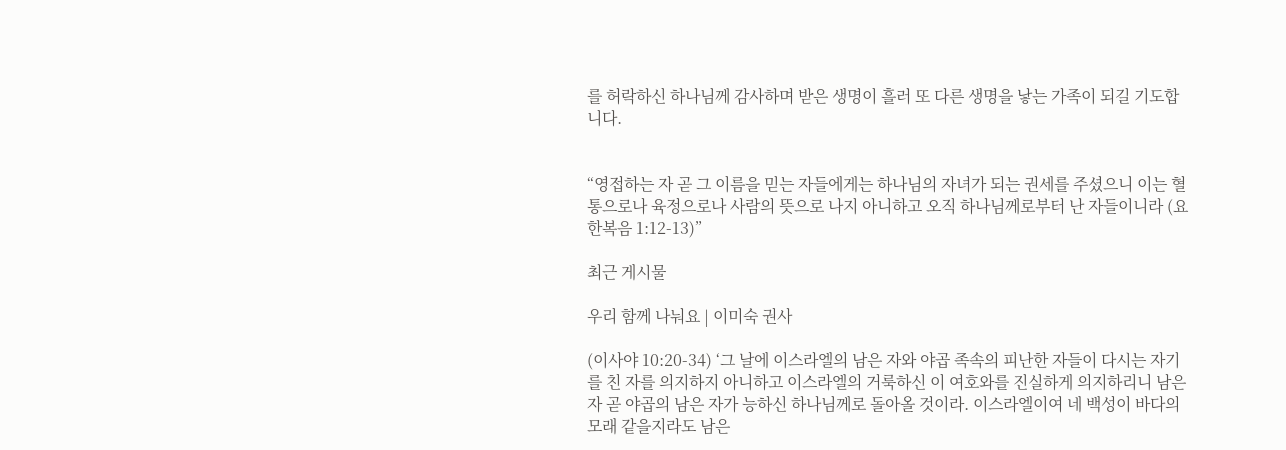를 허락하신 하나님께 감사하며 받은 생명이 흘러 또 다른 생명을 낳는 가족이 되길 기도합니다.


“영접하는 자 곧 그 이름을 믿는 자들에게는 하나님의 자녀가 되는 권세를 주셨으니 이는 혈통으로나 육정으로나 사람의 뜻으로 나지 아니하고 오직 하나님께로부터 난 자들이니라 (요한복음 1:12-13)”

최근 게시물

우리 함께 나눠요 | 이미숙 권사

(이사야 10:20-34) ‘그 날에 이스라엘의 남은 자와 야곱 족속의 피난한 자들이 다시는 자기를 친 자를 의지하지 아니하고 이스라엘의 거룩하신 이 여호와를 진실하게 의지하리니 남은 자 곧 야곱의 남은 자가 능하신 하나님께로 돌아올 것이라. 이스라엘이여 네 백성이 바다의 모래 같을지라도 남은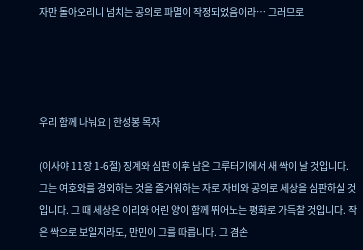자만 돌아오리니 넘치는 공의로 파멸이 작정되었음이라… 그러므로




우리 함께 나눠요 | 한성봉 목자

(이사야 11장 1-6절) 징계와 심판 이후 남은 그루터기에서 새 싹이 날 것입니다. 그는 여호와를 경외하는 것을 즐거워하는 자로 자비와 공의로 세상을 심판하실 것입니다. 그 때 세상은 이리와 어린 양이 함께 뛰어노는 평화로 가득찰 것입니다. 작은 싹으로 보일지라도, 만민이 그를 따릅니다. 그 겸손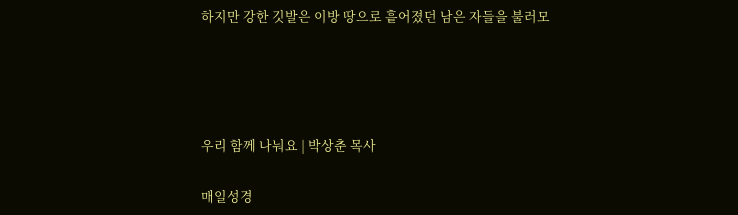하지만 강한 깃발은 이방 땅으로 흩어졌던 남은 자들을 불러모




우리 함께 나눠요 | 박상춘 목사

매일성경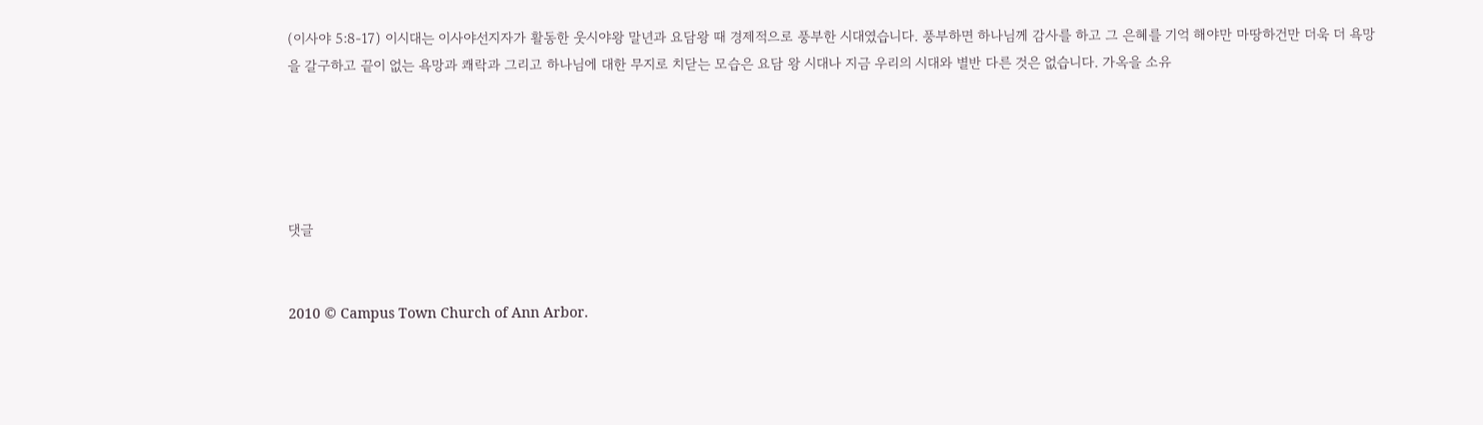(이사야 5:8-17) 이시대는 이사야선지자가 활동한 웃시야왕 말년과 요담왕 때 경제적으로 풍부한 시대였습니다. 풍부하면 하나님께 감사를 하고 그 은혜를 기억 해야만 마땅하건만 더욱 더 욕망을 갈구하고 끝이 없는 욕망과 쾌락과 그리고 하나님에 대한 무지로 치닫는 모습은 요담 왕 시대나 지금 우리의 시대와 별반 다른 것은 없습니다. 가옥을 소유





댓글


2010 © Campus Town Church of Ann Arbor.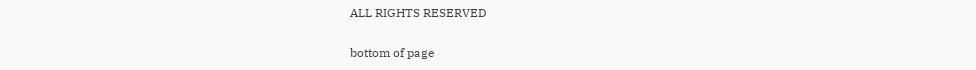ALL RIGHTS RESERVED

bottom of page